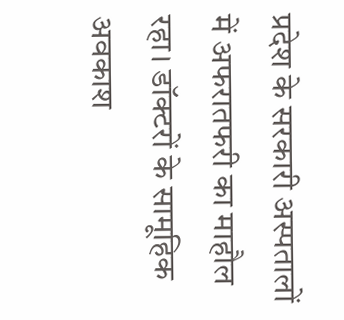प्रदेश के सरकारी अस्पतालों में अफरातफरी का माहौल रहा। डॉक्टरों के सामूहिक अवकाश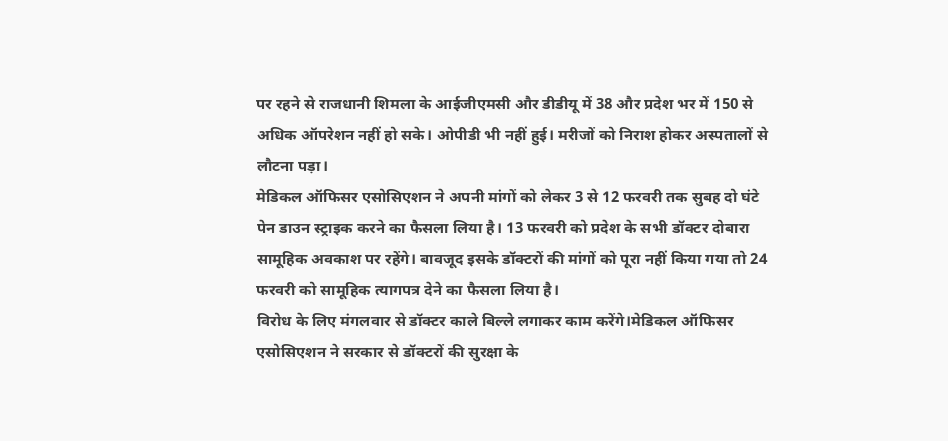पर रहने से राजधानी शिमला के आईजीएमसी और डीडीयू में 38 और प्रदेश भर में 150 से अधिक ऑपरेशन नहीं हो सके। ओपीडी भी नहीं हुई। मरीजों को निराश होकर अस्पतालों से लौटना पड़ा।
मेडिकल ऑफिसर एसोसिएशन ने अपनी मांगों को लेकर 3 से 12 फरवरी तक सुबह दो घंटे पेन डाउन स्ट्राइक करने का फैसला लिया है। 13 फरवरी को प्रदेश के सभी डॉक्टर दोबारा सामूहिक अवकाश पर रहेंगे। बावजूद इसके डॉक्टरों की मांगों को पूरा नहीं किया गया तो 24 फरवरी को सामूहिक त्यागपत्र देने का फैसला लिया है।
विरोध के लिए मंगलवार से डॉक्टर काले बिल्ले लगाकर काम करेंगे।मेडिकल ऑफिसर एसोसिएशन ने सरकार से डॉक्टरों की सुरक्षा के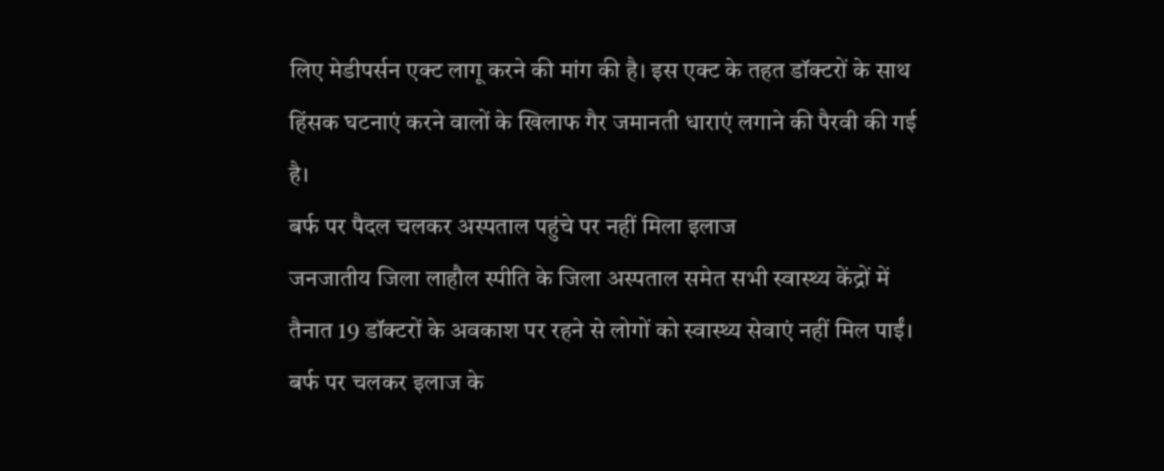लिए मेडीपर्सन एक्ट लागू करने की मांग की है। इस एक्ट के तहत डॉक्टरों के साथ हिंसक घटनाएं करने वालों के खिलाफ गैर जमानती धाराएं लगाने की पैरवी की गई है।
बर्फ पर पैदल चलकर अस्पताल पहुंचे पर नहीं मिला इलाज
जनजातीय जिला लाहौल स्पीति के जिला अस्पताल समेत सभी स्वास्थ्य केंद्रों में तैनात 19 डॉक्टरों के अवकाश पर रहने से लोगों को स्वास्थ्य सेवाएं नहीं मिल पाईं। बर्फ पर चलकर इलाज के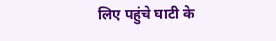लिए पहुंचे घाटी के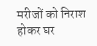मरीजों को निराश होकर घर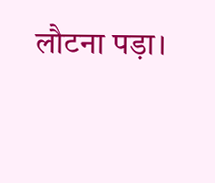लौटना पड़ा।